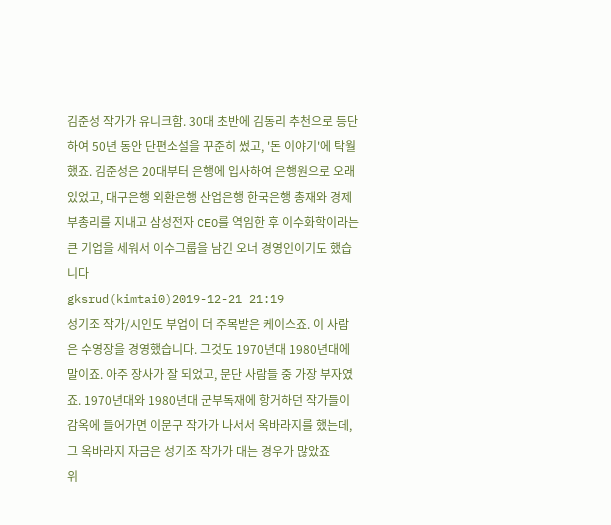김준성 작가가 유니크함. 30대 초반에 김동리 추천으로 등단하여 50년 동안 단편소설을 꾸준히 썼고, '돈 이야기'에 탁월했죠. 김준성은 20대부터 은행에 입사하여 은행원으로 오래 있었고, 대구은행 외환은행 산업은행 한국은행 총재와 경제부총리를 지내고 삼성전자 CEO를 역임한 후 이수화학이라는 큰 기업을 세워서 이수그룹을 남긴 오너 경영인이기도 했습니다
gksrud(kimtai0)2019-12-21 21:19
성기조 작가/시인도 부업이 더 주목받은 케이스죠. 이 사람은 수영장을 경영했습니다. 그것도 1970년대 1980년대에 말이죠. 아주 장사가 잘 되었고, 문단 사람들 중 가장 부자였죠. 1970년대와 1980년대 군부독재에 항거하던 작가들이 감옥에 들어가면 이문구 작가가 나서서 옥바라지를 했는데, 그 옥바라지 자금은 성기조 작가가 대는 경우가 많았죠
위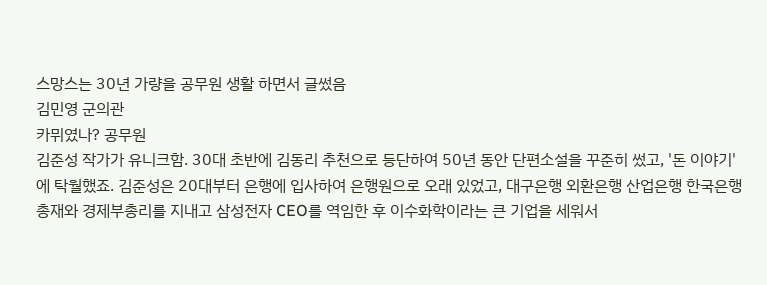스망스는 30년 가량을 공무원 생활 하면서 글썼음
김민영 군의관
카뮈였나? 공무원
김준성 작가가 유니크함. 30대 초반에 김동리 추천으로 등단하여 50년 동안 단편소설을 꾸준히 썼고, '돈 이야기'에 탁월했죠. 김준성은 20대부터 은행에 입사하여 은행원으로 오래 있었고, 대구은행 외환은행 산업은행 한국은행 총재와 경제부총리를 지내고 삼성전자 CEO를 역임한 후 이수화학이라는 큰 기업을 세워서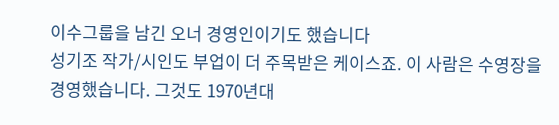이수그룹을 남긴 오너 경영인이기도 했습니다
성기조 작가/시인도 부업이 더 주목받은 케이스죠. 이 사람은 수영장을 경영했습니다. 그것도 1970년대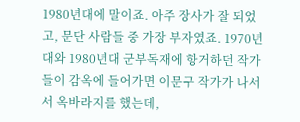1980년대에 말이죠. 아주 장사가 잘 되었고, 문단 사람들 중 가장 부자였죠. 1970년대와 1980년대 군부독재에 항거하던 작가들이 감옥에 들어가면 이문구 작가가 나서서 옥바라지를 했는데,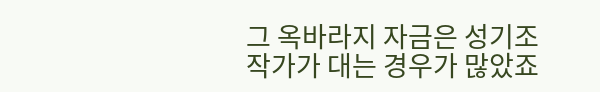그 옥바라지 자금은 성기조 작가가 대는 경우가 많았죠